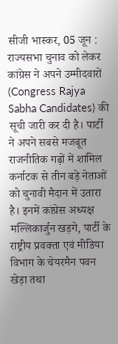सीजी भास्कर, 05 जून : राज्यसभा चुनाव को लेकर कांग्रेस ने अपने उम्मीदवारों (Congress Rajya Sabha Candidates) की सूची जारी कर दी है। पार्टी ने अपने सबसे मजबूत राजनीतिक गढ़ों में शामिल कर्नाटक से तीन बड़े नेताओं को चुनावी मैदान में उतारा है। इनमें कांग्रेस अध्यक्ष मल्लिकार्जुन खड़गे, पार्टी के राष्ट्रीय प्रवक्ता एवं मीडिया विभाग के चेयरमैन पवन खेड़ा तथा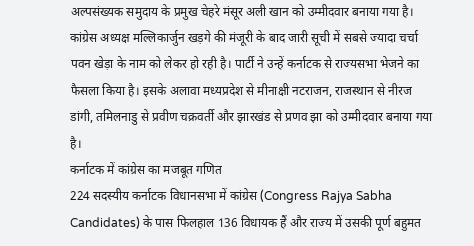अल्पसंख्यक समुदाय के प्रमुख चेहरे मंसूर अली खान को उम्मीदवार बनाया गया है।
कांग्रेस अध्यक्ष मल्लिकार्जुन खड़गे की मंजूरी के बाद जारी सूची में सबसे ज्यादा चर्चा पवन खेड़ा के नाम को लेकर हो रही है। पार्टी ने उन्हें कर्नाटक से राज्यसभा भेजने का फैसला किया है। इसके अलावा मध्यप्रदेश से मीनाक्षी नटराजन, राजस्थान से नीरज डांगी, तमिलनाडु से प्रवीण चक्रवर्ती और झारखंड से प्रणव झा को उम्मीदवार बनाया गया है।
कर्नाटक में कांग्रेस का मजबूत गणित
224 सदस्यीय कर्नाटक विधानसभा में कांग्रेस (Congress Rajya Sabha Candidates) के पास फिलहाल 136 विधायक हैं और राज्य में उसकी पूर्ण बहुमत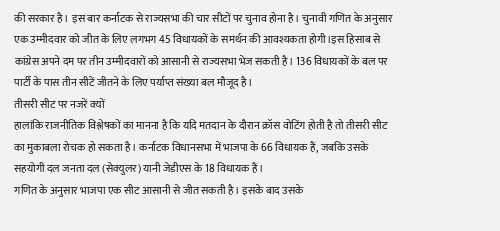की सरकार है। इस बार कर्नाटक से राज्यसभा की चार सीटों पर चुनाव होना है। चुनावी गणित के अनुसार एक उम्मीदवार को जीत के लिए लगभग 45 विधायकों के समर्थन की आवश्यकता होगी।इस हिसाब से कांग्रेस अपने दम पर तीन उम्मीदवारों को आसानी से राज्यसभा भेज सकती है। 136 विधायकों के बल पर पार्टी के पास तीन सीटें जीतने के लिए पर्याप्त संख्या बल मौजूद है।
तीसरी सीट पर नजरें क्यों
हालांकि राजनीतिक विश्लेषकों का मानना है कि यदि मतदान के दौरान क्रॉस वोटिंग होती है तो तीसरी सीट का मुकाबला रोचक हो सकता है। कर्नाटक विधानसभा में भाजपा के 66 विधायक हैं, जबकि उसके सहयोगी दल जनता दल (सेक्युलर) यानी जेडीएस के 18 विधायक हैं।
गणित के अनुसार भाजपा एक सीट आसानी से जीत सकती है। इसके बाद उसके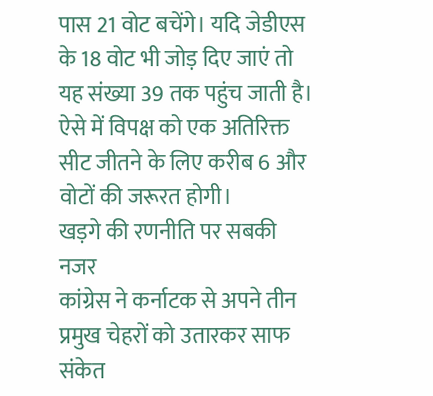पास 21 वोट बचेंगे। यदि जेडीएस के 18 वोट भी जोड़ दिए जाएं तो यह संख्या 39 तक पहुंच जाती है। ऐसे में विपक्ष को एक अतिरिक्त सीट जीतने के लिए करीब 6 और वोटों की जरूरत होगी।
खड़गे की रणनीति पर सबकी नजर
कांग्रेस ने कर्नाटक से अपने तीन प्रमुख चेहरों को उतारकर साफ संकेत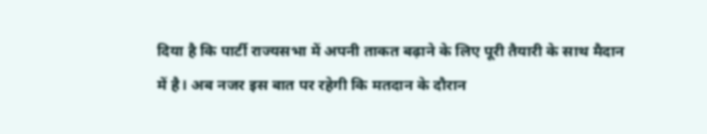दिया है कि पार्टी राज्यसभा में अपनी ताकत बढ़ाने के लिए पूरी तैयारी के साथ मैदान में है। अब नजर इस बात पर रहेगी कि मतदान के दौरान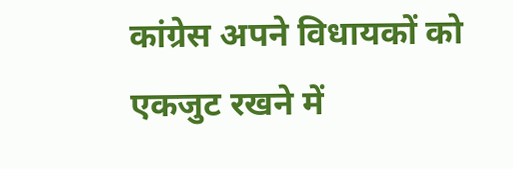कांग्रेस अपने विधायकों को एकजुट रखने में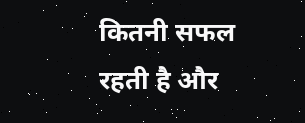कितनी सफल रहती है और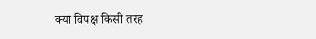क्या विपक्ष किसी तरह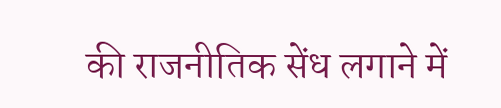की राजनीतिक सेंध लगाने में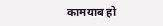कामयाब हो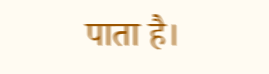पाता है।